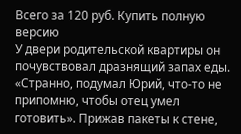Всего за 120 руб. Купить полную версию
У двери родительской квартиры он почувствовал дразнящий запах еды. «Странно, подумал Юрий, что-то не припомню, чтобы отец умел готовить». Прижав пакеты к стене,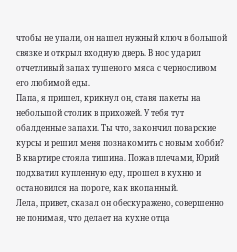чтобы не упали, он нашел нужный ключ в большой связке и открыл входную дверь. В нос ударил отчетливый запах тушеного мяса с черносливом его любимой еды.
Папа, я пришел, крикнул он, ставя пакеты на небольшой столик в прихожей. У тебя тут обалденные запахи. Ты что, закончил поварские курсы и решил меня познакомить с новым хобби?
В квартире стояла тишина. Пожав плечами, Юрий подхватил купленную еду, прошел в кухню и остановился на пороге, как вкопанный.
Лела, привет, сказал он обескуражено, совершенно не понимая, что делает на кухне отца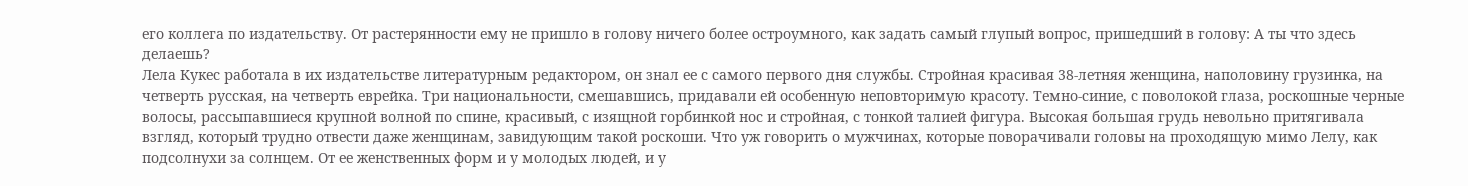его коллега по издательству. От растерянности ему не пришло в голову ничего более остроумного, как задать самый глупый вопрос, пришедший в голову: А ты что здесь делаешь?
Лела Кукес работала в их издательстве литературным редактором, он знал ее с самого первого дня службы. Стройная красивая 38-летняя женщина, наполовину грузинка, на четверть русская, на четверть еврейка. Три национальности, смешавшись, придавали ей особенную неповторимую красоту. Темно-синие, с поволокой глаза, роскошные черные волосы, рассыпавшиеся крупной волной по спине, красивый, с изящной горбинкой нос и стройная, с тонкой талией фигура. Высокая большая грудь невольно притягивала взгляд, который трудно отвести даже женщинам, завидующим такой роскоши. Что уж говорить о мужчинах, которые поворачивали головы на проходящую мимо Лелу, как подсолнухи за солнцем. От ее женственных форм и у молодых людей, и у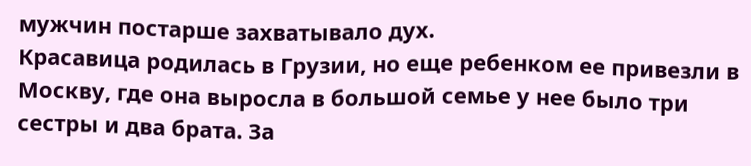мужчин постарше захватывало дух.
Красавица родилась в Грузии, но еще ребенком ее привезли в Москву, где она выросла в большой семье у нее было три сестры и два брата. За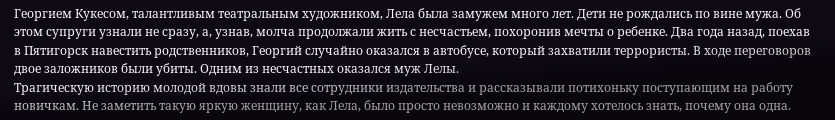Георгием Кукесом, талантливым театральным художником, Лела была замужем много лет. Дети не рождались по вине мужа. Об этом супруги узнали не сразу, а, узнав, молча продолжали жить с несчастьем, похоронив мечты о ребенке. Два года назад, поехав в Пятигорск навестить родственников, Георгий случайно оказался в автобусе, который захватили террористы. В ходе переговоров двое заложников были убиты. Одним из несчастных оказался муж Лелы.
Трагическую историю молодой вдовы знали все сотрудники издательства и рассказывали потихоньку поступающим на работу новичкам. Не заметить такую яркую женщину, как Лела, было просто невозможно и каждому хотелось знать, почему она одна.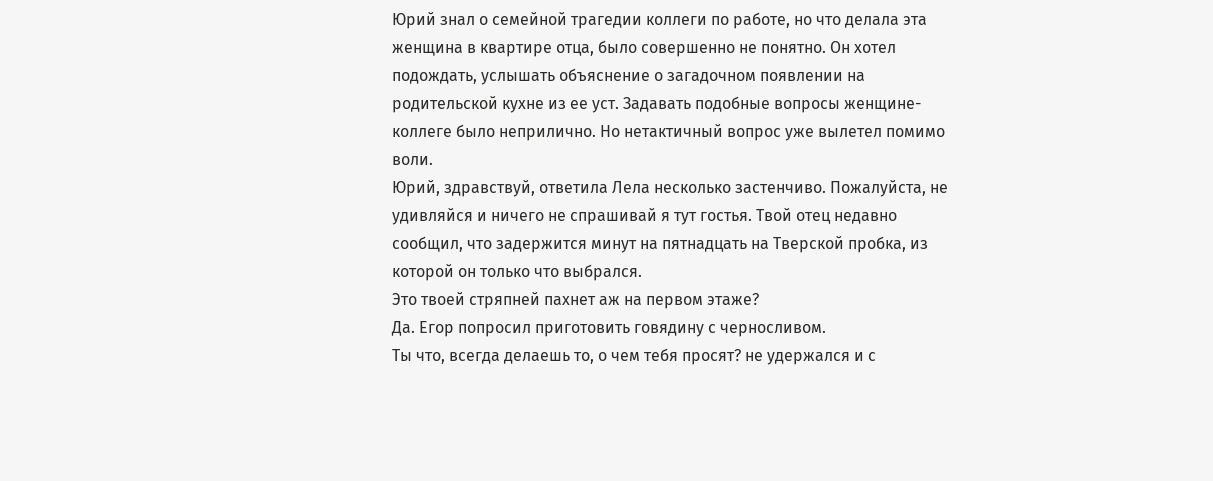Юрий знал о семейной трагедии коллеги по работе, но что делала эта женщина в квартире отца, было совершенно не понятно. Он хотел подождать, услышать объяснение о загадочном появлении на родительской кухне из ее уст. Задавать подобные вопросы женщине-коллеге было неприлично. Но нетактичный вопрос уже вылетел помимо воли.
Юрий, здравствуй, ответила Лела несколько застенчиво. Пожалуйста, не удивляйся и ничего не спрашивай я тут гостья. Твой отец недавно сообщил, что задержится минут на пятнадцать на Тверской пробка, из которой он только что выбрался.
Это твоей стряпней пахнет аж на первом этаже?
Да. Егор попросил приготовить говядину с черносливом.
Ты что, всегда делаешь то, о чем тебя просят? не удержался и с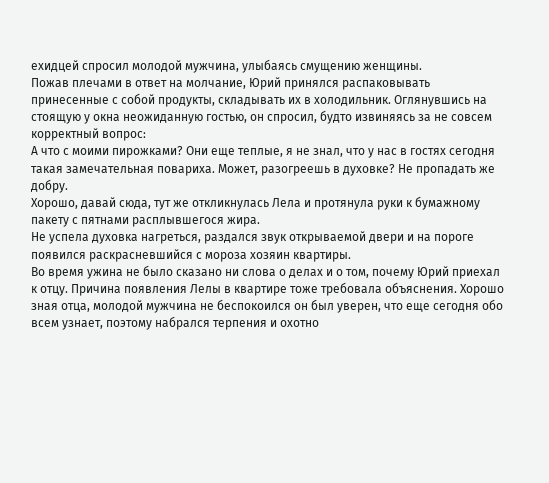ехидцей спросил молодой мужчина, улыбаясь смущению женщины.
Пожав плечами в ответ на молчание, Юрий принялся распаковывать принесенные с собой продукты, складывать их в холодильник. Оглянувшись на стоящую у окна неожиданную гостью, он спросил, будто извиняясь за не совсем корректный вопрос:
А что с моими пирожками? Они еще теплые, я не знал, что у нас в гостях сегодня такая замечательная повариха. Может, разогреешь в духовке? Не пропадать же добру.
Хорошо, давай сюда, тут же откликнулась Лела и протянула руки к бумажному пакету с пятнами расплывшегося жира.
Не успела духовка нагреться, раздался звук открываемой двери и на пороге появился раскрасневшийся с мороза хозяин квартиры.
Во время ужина не было сказано ни слова о делах и о том, почему Юрий приехал к отцу. Причина появления Лелы в квартире тоже требовала объяснения. Хорошо зная отца, молодой мужчина не беспокоился он был уверен, что еще сегодня обо всем узнает, поэтому набрался терпения и охотно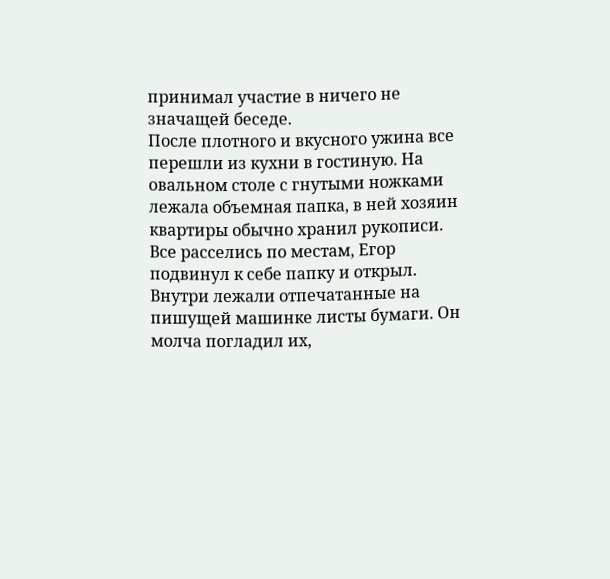принимал участие в ничего не значащей беседе.
После плотного и вкусного ужина все перешли из кухни в гостиную. На овальном столе с гнутыми ножками лежала объемная папка, в ней хозяин квартиры обычно хранил рукописи. Все расселись по местам, Егор подвинул к себе папку и открыл. Внутри лежали отпечатанные на пишущей машинке листы бумаги. Он молча погладил их,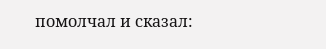помолчал и сказал: